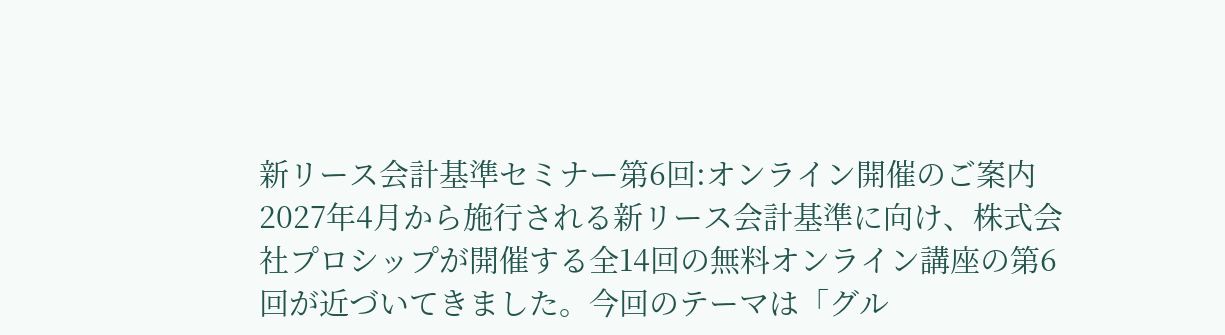新リース会計基準セミナー第6回:オンライン開催のご案内
2027年4月から施行される新リース会計基準に向け、株式会社プロシップが開催する全14回の無料オンライン講座の第6回が近づいてきました。今回のテーマは「グル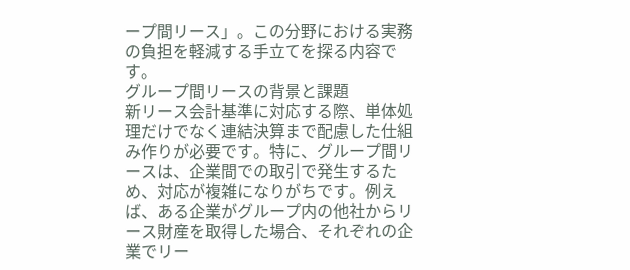ープ間リース」。この分野における実務の負担を軽減する手立てを探る内容です。
グループ間リースの背景と課題
新リース会計基準に対応する際、単体処理だけでなく連結決算まで配慮した仕組み作りが必要です。特に、グループ間リースは、企業間での取引で発生するため、対応が複雑になりがちです。例えば、ある企業がグループ内の他社からリース財産を取得した場合、それぞれの企業でリー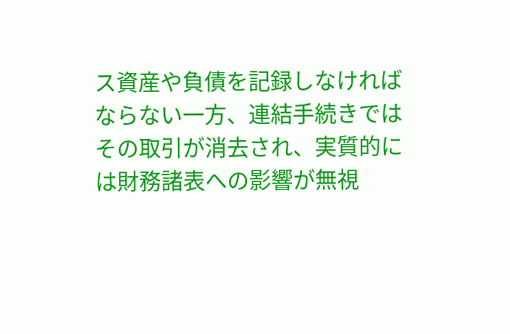ス資産や負債を記録しなければならない一方、連結手続きではその取引が消去され、実質的には財務諸表への影響が無視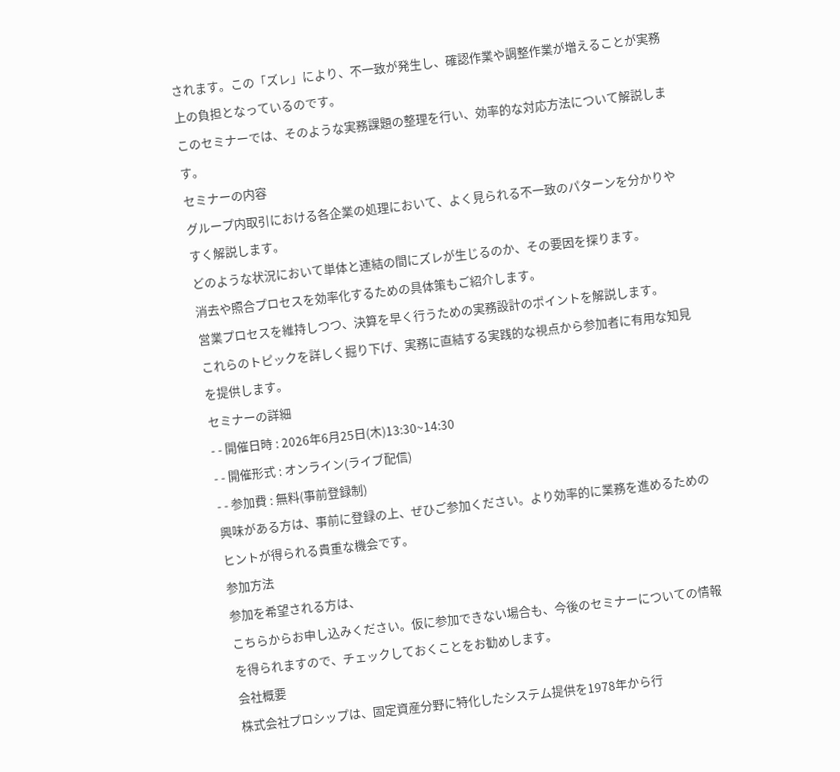されます。この「ズレ」により、不一致が発生し、確認作業や調整作業が増えることが実務上の負担となっているのです。
このセミナーでは、そのような実務課題の整理を行い、効率的な対応方法について解説します。
セミナーの内容
グループ内取引における各企業の処理において、よく見られる不一致のパターンを分かりやすく解説します。
どのような状況において単体と連結の間にズレが生じるのか、その要因を探ります。
消去や照合プロセスを効率化するための具体策もご紹介します。
営業プロセスを維持しつつ、決算を早く行うための実務設計のポイントを解説します。
これらのトピックを詳しく掘り下げ、実務に直結する実践的な視点から参加者に有用な知見を提供します。
セミナーの詳細
- - 開催日時 : 2026年6月25日(木)13:30~14:30
- - 開催形式 : オンライン(ライブ配信)
- - 参加費 : 無料(事前登録制)
興味がある方は、事前に登録の上、ぜひご参加ください。より効率的に業務を進めるためのヒントが得られる貴重な機会です。
参加方法
参加を希望される方は、
こちらからお申し込みください。仮に参加できない場合も、今後のセミナーについての情報を得られますので、チェックしておくことをお勧めします。
会社概要
株式会社プロシップは、固定資産分野に特化したシステム提供を1978年から行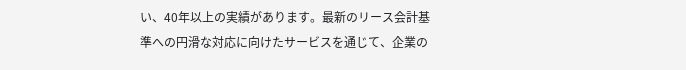い、40年以上の実績があります。最新のリース会計基準への円滑な対応に向けたサービスを通じて、企業の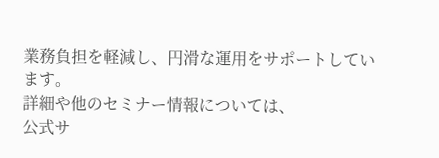業務負担を軽減し、円滑な運用をサポートしています。
詳細や他のセミナー情報については、
公式サ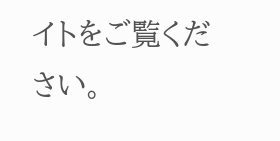イトをご覧ください。